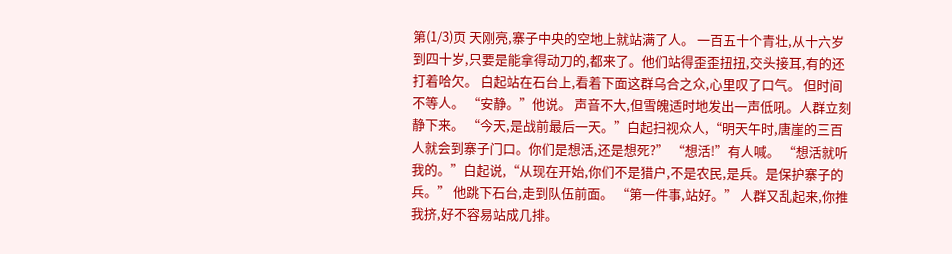第(1/3)页 天刚亮,寨子中央的空地上就站满了人。 一百五十个青壮,从十六岁到四十岁,只要是能拿得动刀的,都来了。他们站得歪歪扭扭,交头接耳,有的还打着哈欠。 白起站在石台上,看着下面这群乌合之众,心里叹了口气。 但时间不等人。 “安静。”他说。 声音不大,但雪魄适时地发出一声低吼。人群立刻静下来。 “今天,是战前最后一天。”白起扫视众人,“明天午时,唐崖的三百人就会到寨子门口。你们是想活,还是想死?” “想活!”有人喊。 “想活就听我的。”白起说,“从现在开始,你们不是猎户,不是农民,是兵。是保护寨子的兵。” 他跳下石台,走到队伍前面。 “第一件事,站好。” 人群又乱起来,你推我挤,好不容易站成几排。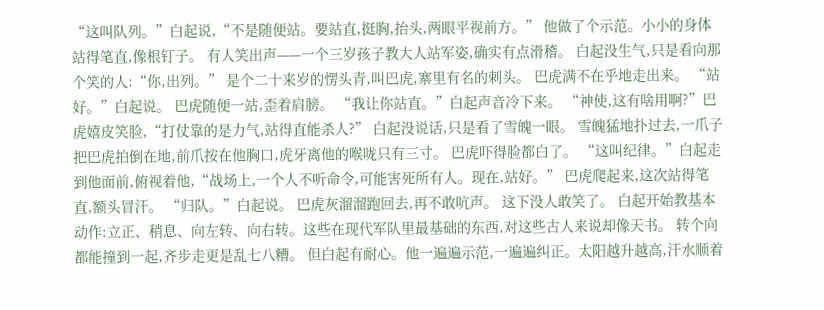“这叫队列。”白起说,“不是随便站。要站直,挺胸,抬头,两眼平视前方。” 他做了个示范。小小的身体站得笔直,像根钉子。 有人笑出声——一个三岁孩子教大人站军姿,确实有点滑稽。 白起没生气,只是看向那个笑的人:“你,出列。” 是个二十来岁的愣头青,叫巴虎,寨里有名的刺头。 巴虎满不在乎地走出来。 “站好。”白起说。 巴虎随便一站,歪着肩膀。 “我让你站直。”白起声音冷下来。 “神使,这有啥用啊?”巴虎嬉皮笑脸,“打仗靠的是力气,站得直能杀人?” 白起没说话,只是看了雪魄一眼。 雪魄猛地扑过去,一爪子把巴虎拍倒在地,前爪按在他胸口,虎牙离他的喉咙只有三寸。 巴虎吓得脸都白了。 “这叫纪律。”白起走到他面前,俯视着他,“战场上,一个人不听命令,可能害死所有人。现在,站好。” 巴虎爬起来,这次站得笔直,额头冒汗。 “归队。”白起说。 巴虎灰溜溜跑回去,再不敢吭声。 这下没人敢笑了。 白起开始教基本动作:立正、稍息、向左转、向右转。这些在现代军队里最基础的东西,对这些古人来说却像天书。 转个向都能撞到一起,齐步走更是乱七八糟。 但白起有耐心。他一遍遍示范,一遍遍纠正。太阳越升越高,汗水顺着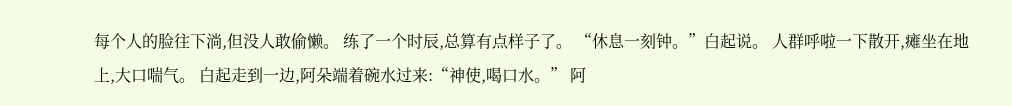每个人的脸往下淌,但没人敢偷懒。 练了一个时辰,总算有点样子了。 “休息一刻钟。”白起说。 人群呼啦一下散开,瘫坐在地上,大口喘气。 白起走到一边,阿朵端着碗水过来:“神使,喝口水。” 阿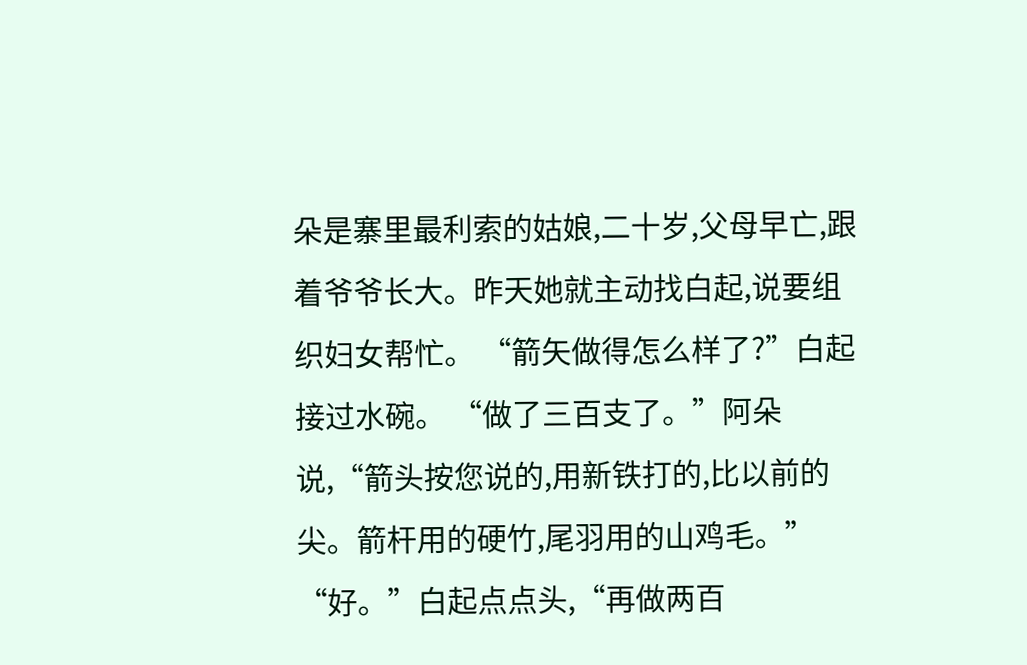朵是寨里最利索的姑娘,二十岁,父母早亡,跟着爷爷长大。昨天她就主动找白起,说要组织妇女帮忙。 “箭矢做得怎么样了?”白起接过水碗。 “做了三百支了。”阿朵说,“箭头按您说的,用新铁打的,比以前的尖。箭杆用的硬竹,尾羽用的山鸡毛。” “好。”白起点点头,“再做两百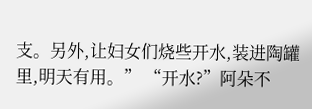支。另外,让妇女们烧些开水,装进陶罐里,明天有用。” “开水?”阿朵不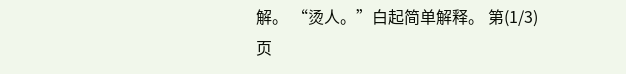解。 “烫人。”白起简单解释。 第(1/3)页